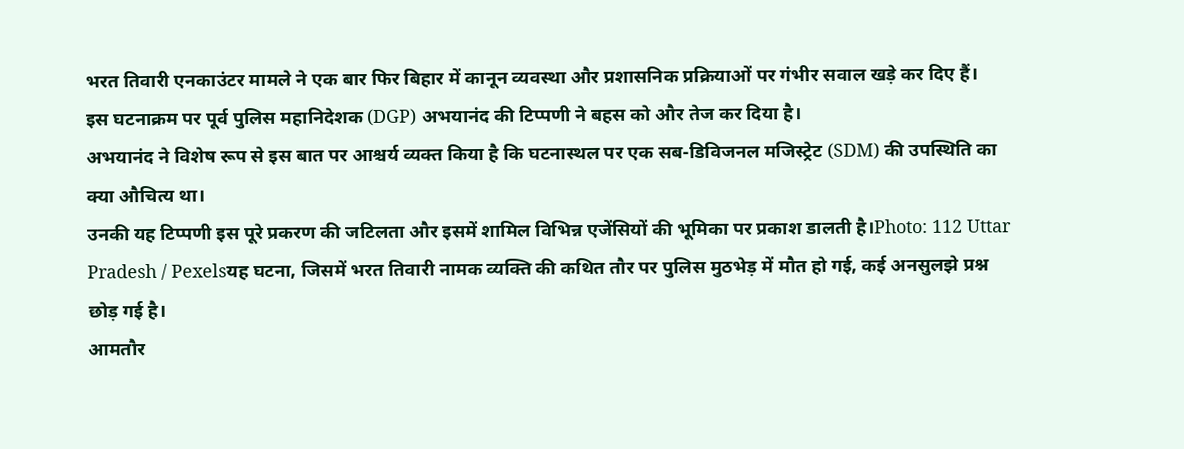भरत तिवारी एनकाउंटर मामले ने एक बार फिर बिहार में कानून व्यवस्था और प्रशासनिक प्रक्रियाओं पर गंभीर सवाल खड़े कर दिए हैं।
इस घटनाक्रम पर पूर्व पुलिस महानिदेशक (DGP) अभयानंद की टिप्पणी ने बहस को और तेज कर दिया है।
अभयानंद ने विशेष रूप से इस बात पर आश्चर्य व्यक्त किया है कि घटनास्थल पर एक सब-डिविजनल मजिस्ट्रेट (SDM) की उपस्थिति का क्या औचित्य था।
उनकी यह टिप्पणी इस पूरे प्रकरण की जटिलता और इसमें शामिल विभिन्न एजेंसियों की भूमिका पर प्रकाश डालती है।Photo: 112 Uttar Pradesh / Pexelsयह घटना, जिसमें भरत तिवारी नामक व्यक्ति की कथित तौर पर पुलिस मुठभेड़ में मौत हो गई, कई अनसुलझे प्रश्न छोड़ गई है।
आमतौर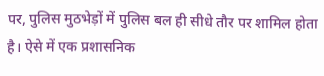पर, पुलिस मुठभेड़ों में पुलिस बल ही सीधे तौर पर शामिल होता है। ऐसे में एक प्रशासनिक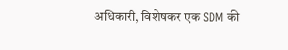अधिकारी, विशेषकर एक SDM की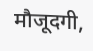मौजूदगी,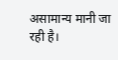असामान्य मानी जा रही है।